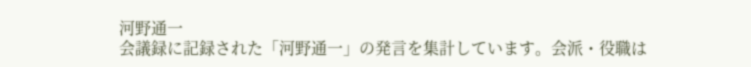河野通一
会議録に記録された「河野通一」の発言を集計しています。会派・役職は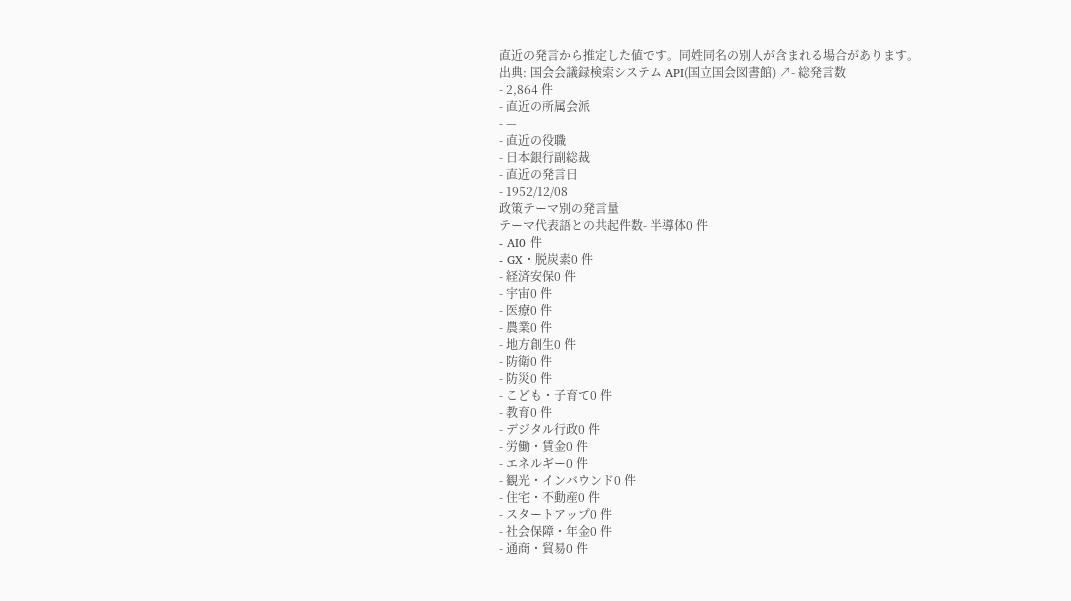直近の発言から推定した値です。同姓同名の別人が含まれる場合があります。
出典: 国会会議録検索システム API(国立国会図書館) ↗- 総発言数
- 2,864 件
- 直近の所属会派
- —
- 直近の役職
- 日本銀行副総裁
- 直近の発言日
- 1952/12/08
政策テーマ別の発言量
テーマ代表語との共起件数- 半導体0 件
- AI0 件
- GX・脱炭素0 件
- 経済安保0 件
- 宇宙0 件
- 医療0 件
- 農業0 件
- 地方創生0 件
- 防衛0 件
- 防災0 件
- こども・子育て0 件
- 教育0 件
- デジタル行政0 件
- 労働・賃金0 件
- エネルギー0 件
- 観光・インバウンド0 件
- 住宅・不動産0 件
- スタートアップ0 件
- 社会保障・年金0 件
- 通商・貿易0 件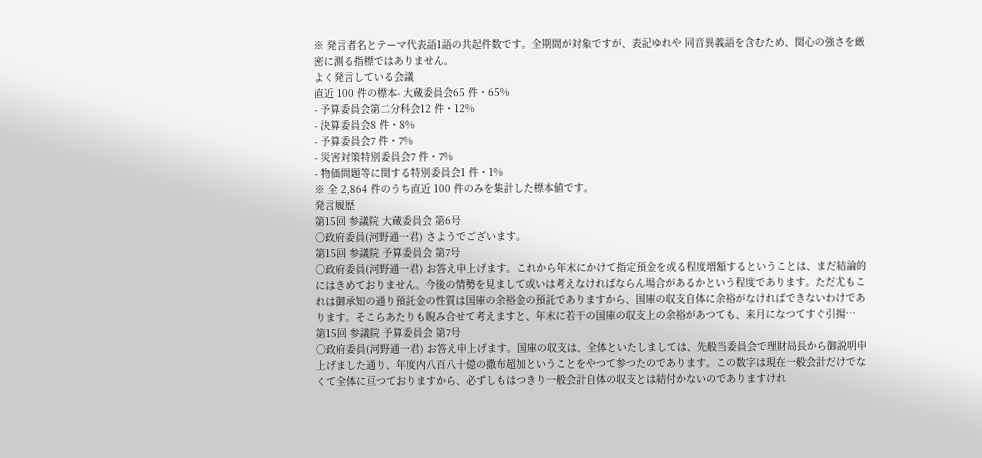※ 発言者名とテーマ代表語1語の共起件数です。全期間が対象ですが、表記ゆれや 同音異義語を含むため、関心の強さを厳密に測る指標ではありません。
よく発言している会議
直近 100 件の標本- 大蔵委員会65 件・65%
- 予算委員会第二分科会12 件・12%
- 決算委員会8 件・8%
- 予算委員会7 件・7%
- 災害対策特別委員会7 件・7%
- 物価問題等に関する特別委員会1 件・1%
※ 全 2,864 件のうち直近 100 件のみを集計した標本値です。
発言履歴
第15回 参議院 大蔵委員会 第6号
○政府委員(河野通一君) さようでございます。
第15回 参議院 予算委員会 第7号
○政府委員(河野通一君) お答え申上げます。これから年末にかけて指定預金を或る程度増額するということは、まだ結論的にはきめておりません。今後の情勢を見まして或いは考えなければならん場合があるかという程度であります。ただ尤もこれは御承知の通り預託金の性質は国庫の余裕金の預託でありますから、国庫の収支自体に余裕がなければできないわけであります。そこらあたりも睨み合せて考えますと、年末に若干の国庫の収支上の余裕があつても、来月になつてすぐ引揚…
第15回 参議院 予算委員会 第7号
○政府委員(河野通一君) お答え申上げます。国庫の収支は、全体といたしましては、先般当委員会で理財局長から御説明申上げました通り、年度内八百八十億の撒布超加ということをやつて参つたのであります。この数字は現在一般会計だけでなくて全体に亘つておりますから、必ずしもはつきり一般会計自体の収支とは結付かないのでありますけれ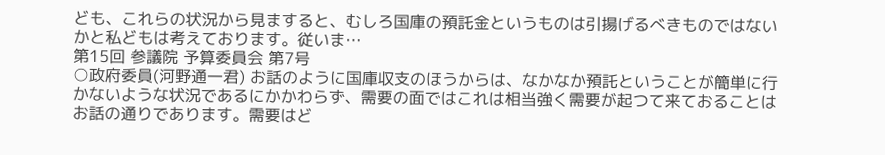ども、これらの状況から見ますると、むしろ国庫の預託金というものは引揚げるべきものではないかと私どもは考えております。従いま…
第15回 参議院 予算委員会 第7号
○政府委員(河野通一君) お話のように国庫収支のほうからは、なかなか預託ということが簡単に行かないような状況であるにかかわらず、需要の面ではこれは相当強く需要が起つて来ておることはお話の通りであります。需要はど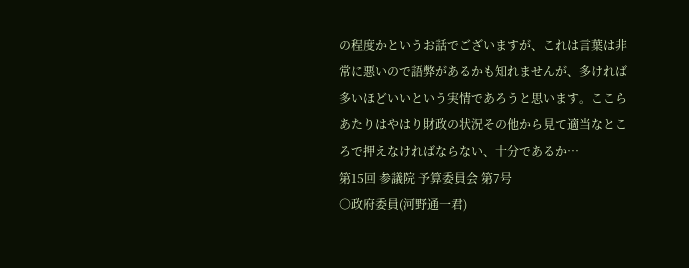の程度かというお話でございますが、これは言葉は非常に悪いので語弊があるかも知れませんが、多ければ多いほどいいという実情であろうと思います。ここらあたりはやはり財政の状況その他から見て適当なところで押えなければならない、十分であるか…
第15回 参議院 予算委員会 第7号
○政府委員(河野通一君)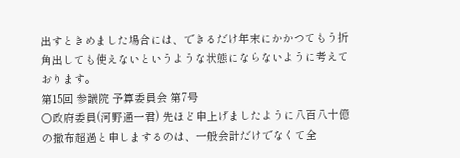出すときめました場合には、できるだけ年末にかかつてもう折角出しても使えないというような状態にならないように考えております。
第15回 参議院 予算委員会 第7号
○政府委員(河野通一君) 先ほど申上げましたように八百八十億の撒布超過と申しまするのは、一般会計だけでなくて全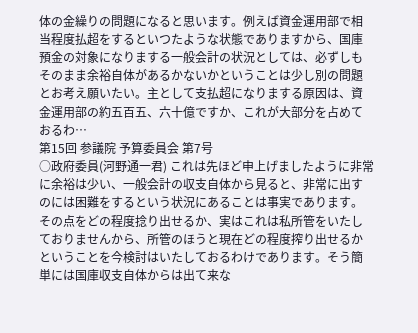体の金繰りの問題になると思います。例えば資金運用部で相当程度払超をするといつたような状態でありますから、国庫預金の対象になりまする一般会計の状況としては、必ずしもそのまま余裕自体があるかないかということは少し別の問題とお考え願いたい。主として支払超になりまする原因は、資金運用部の約五百五、六十億ですか、これが大部分を占めておるわ…
第15回 参議院 予算委員会 第7号
○政府委員(河野通一君) これは先ほど申上げましたように非常に余裕は少い、一般会計の収支自体から見ると、非常に出すのには困難をするという状況にあることは事実であります。その点をどの程度捻り出せるか、実はこれは私所管をいたしておりませんから、所管のほうと現在どの程度搾り出せるかということを今検討はいたしておるわけであります。そう簡単には国庫収支自体からは出て来な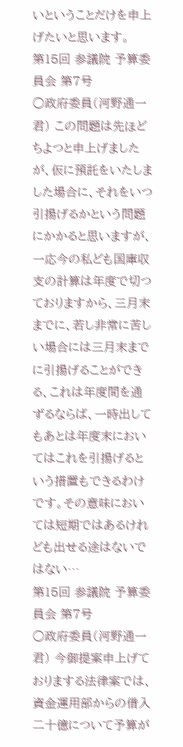いということだけを申上げたいと思います。
第15回 参議院 予算委員会 第7号
○政府委員(河野通一君) この問題は先ほどちよつと申上げましたが、仮に預託をいたしました場合に、それをいつ引揚げるかという問題にかかると思いますが、一応今の私ども国庫収支の計算は年度で切つておりますから、三月末までに、若し非常に苦しい場合には三月末までに引揚げることができる、これは年度間を通ずるならば、一時出してもあとは年度末においてはこれを引揚げるという措置もできるわけです。その意味においては短期ではあるけれども出せる途はないではない…
第15回 参議院 予算委員会 第7号
○政府委員(河野通一君) 今御提案申上げておりまする法律案では、資金運用部からの借入二十億について予算が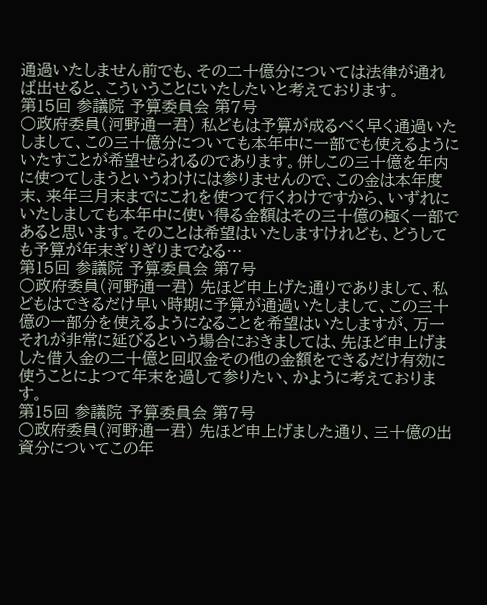通過いたしません前でも、その二十億分については法律が通れば出せると、こういうことにいたしたいと考えております。
第15回 参議院 予算委員会 第7号
○政府委員(河野通一君) 私どもは予算が成るべく早く通過いたしまして、この三十億分についても本年中に一部でも使えるようにいたすことが希望せられるのであります。併しこの三十億を年内に使つてしまうというわけには参りませんので、この金は本年度末、来年三月末までにこれを使つて行くわけですから、いずれにいたしましても本年中に使い得る金額はその三十億の極く一部であると思います。そのことは希望はいたしますけれども、どうしても予算が年末ぎりぎりまでなる…
第15回 参議院 予算委員会 第7号
○政府委員(河野通一君) 先ほど申上げた通りでありまして、私どもはできるだけ早い時期に予算が通過いたしまして、この三十億の一部分を使えるようになることを希望はいたしますが、万一それが非常に延びるという場合におきましては、先ほど申上げました借入金の二十億と回収金その他の金額をできるだけ有効に使うことによつて年末を過して参りたい、かように考えております。
第15回 参議院 予算委員会 第7号
○政府委員(河野通一君) 先ほど申上げました通り、三十億の出資分についてこの年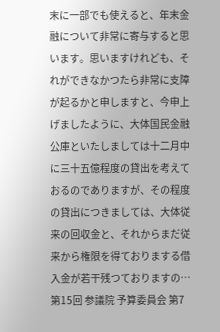末に一部でも使えると、年末金融について非常に寄与すると思います。思いますけれども、それができなかつたら非常に支障が起るかと申しますと、今申上げましたように、大体国民金融公庫といたしましては十二月中に三十五億程度の貸出を考えておるのでありますが、その程度の貸出につきましては、大体従来の回収金と、それからまだ従来から権限を得ておりまする借入金が若干残つておりますの…
第15回 参議院 予算委員会 第7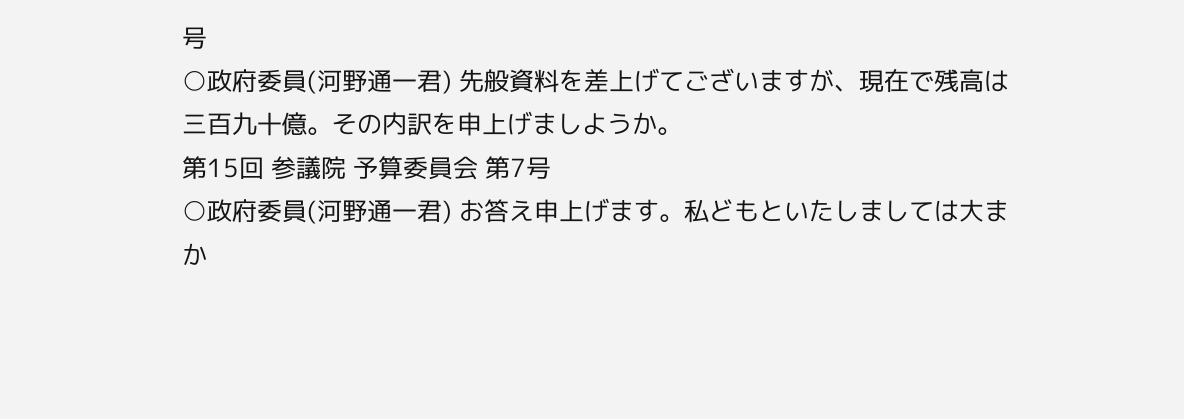号
○政府委員(河野通一君) 先般資料を差上げてございますが、現在で残高は三百九十億。その内訳を申上げましようか。
第15回 参議院 予算委員会 第7号
○政府委員(河野通一君) お答え申上げます。私どもといたしましては大まか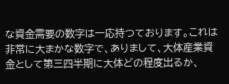な資金需要の数字は一応持つております。これは非常に大まかな数字で、ありまして、大体産業資金として第三四半期に大体どの程度出るか、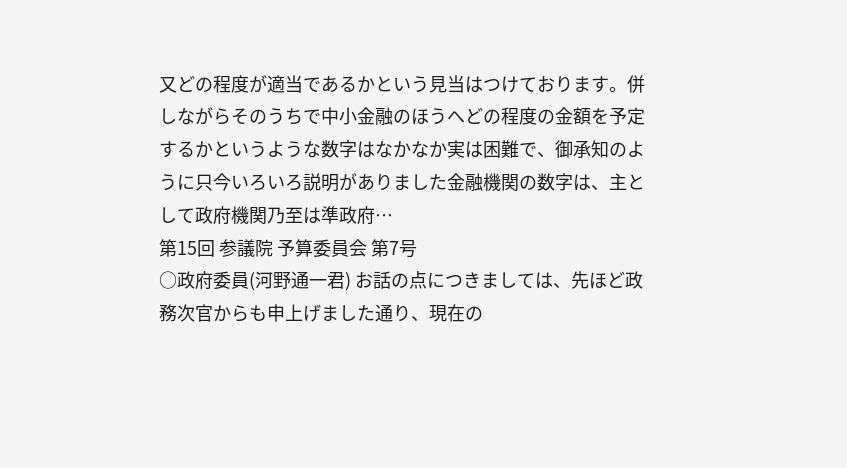又どの程度が適当であるかという見当はつけております。併しながらそのうちで中小金融のほうへどの程度の金額を予定するかというような数字はなかなか実は困難で、御承知のように只今いろいろ説明がありました金融機関の数字は、主として政府機関乃至は準政府…
第15回 参議院 予算委員会 第7号
○政府委員(河野通一君) お話の点につきましては、先ほど政務次官からも申上げました通り、現在の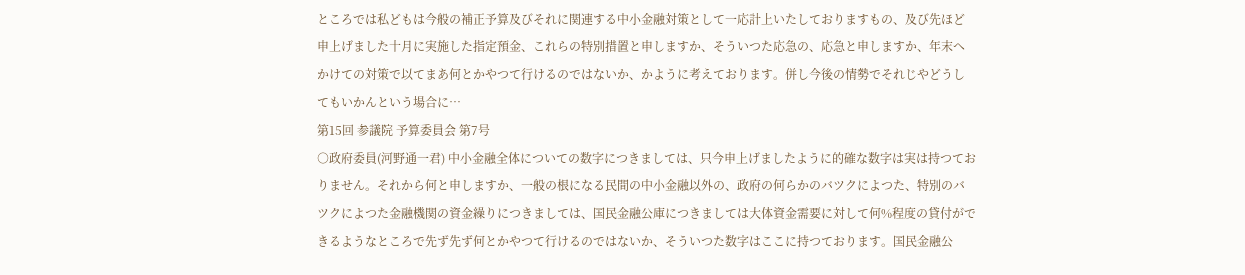ところでは私どもは今般の補正予算及びそれに関連する中小金融対策として一応計上いたしておりますもの、及び先ほど申上げました十月に実施した指定預金、これらの特別措置と申しますか、そういつた応急の、応急と申しますか、年末へかけての対策で以てまあ何とかやつて行けるのではないか、かように考えております。併し今後の情勢でそれじやどうしてもいかんという場合に…
第15回 参議院 予算委員会 第7号
○政府委員(河野通一君) 中小金融全体についての数字につきましては、只今申上げましたように的確な数字は実は持つておりません。それから何と申しますか、一般の根になる民間の中小金融以外の、政府の何らかのバツクによつた、特別のバツクによつた金融機関の資金繰りにつきましては、国民金融公庫につきましては大体資金需要に対して何%程度の貸付ができるようなところで先ず先ず何とかやつて行けるのではないか、そういつた数字はここに持つております。国民金融公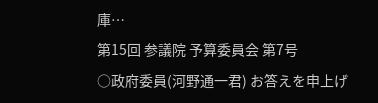庫…
第15回 参議院 予算委員会 第7号
○政府委員(河野通一君) お答えを申上げ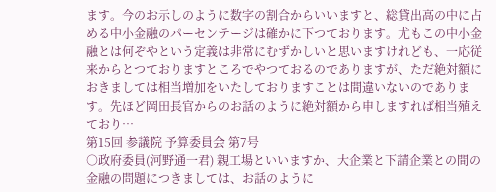ます。今のお示しのように数字の割合からいいますと、総貸出高の中に占める中小金融のパーセンテージは確かに下つております。尤もこの中小金融とは何ぞやという定義は非常にむずかしいと思いますけれども、一応従来からとつておりますところでやつておるのでありますが、ただ絶対額におきましては相当増加をいたしておりますことは間違いないのであります。先ほど岡田長官からのお話のように絶対額から申しますれば相当殖えており…
第15回 参議院 予算委員会 第7号
○政府委員(河野通一君) 親工場といいますか、大企業と下請企業との間の金融の問題につきましては、お話のように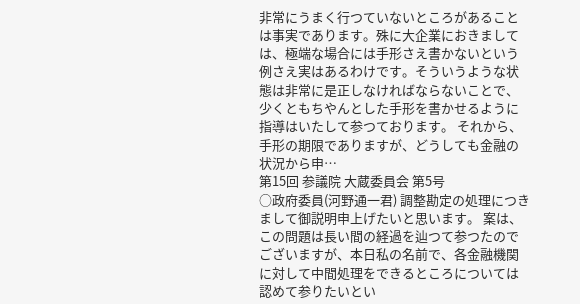非常にうまく行つていないところがあることは事実であります。殊に大企業におきましては、極端な場合には手形さえ書かないという例さえ実はあるわけです。そういうような状態は非常に是正しなければならないことで、少くともちやんとした手形を書かせるように指導はいたして参つております。 それから、手形の期限でありますが、どうしても金融の状況から申…
第15回 参議院 大蔵委員会 第5号
○政府委員(河野通一君) 調整勘定の処理につきまして御説明申上げたいと思います。 案は、この問題は長い間の経過を辿つて参つたのでございますが、本日私の名前で、各金融機関に対して中間処理をできるところについては認めて参りたいとい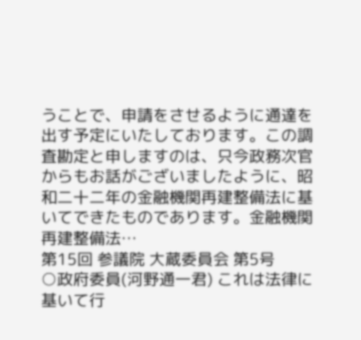うことで、申請をさせるように通達を出す予定にいたしております。この調査勘定と申しますのは、只今政務次官からもお話がございましたように、昭和二十二年の金融機関再建整備法に基いてできたものであります。金融機関再建整備法…
第15回 参議院 大蔵委員会 第5号
○政府委員(河野通一君) これは法律に基いて行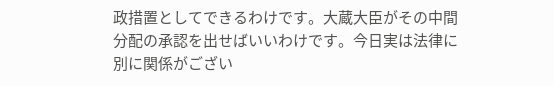政措置としてできるわけです。大蔵大臣がその中間分配の承認を出せばいいわけです。今日実は法律に別に関係がござい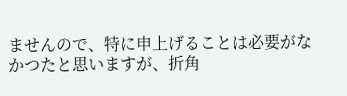ませんので、特に申上げることは必要がなかつたと思いますが、折角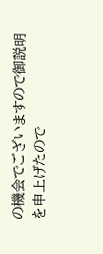の機会でございますので御説明を申上げたので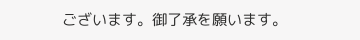ございます。御了承を願います。